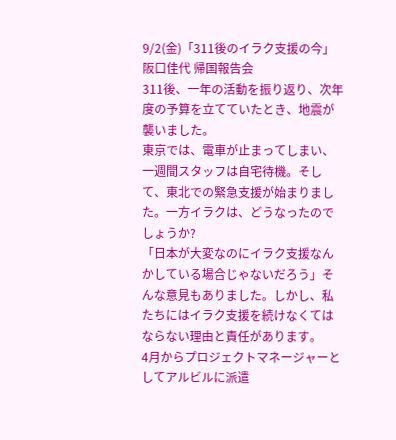9/2(金)「311後のイラク支援の今」阪口佳代 帰国報告会
311後、一年の活動を振り返り、次年度の予算を立てていたとき、地震が襲いました。
東京では、電車が止まってしまい、一週間スタッフは自宅待機。そして、東北での緊急支援が始まりました。一方イラクは、どうなったのでしょうか?
「日本が大変なのにイラク支援なんかしている場合じゃないだろう」そんな意見もありました。しかし、私たちにはイラク支援を続けなくてはならない理由と責任があります。
4月からプロジェクトマネージャーとしてアルビルに派遣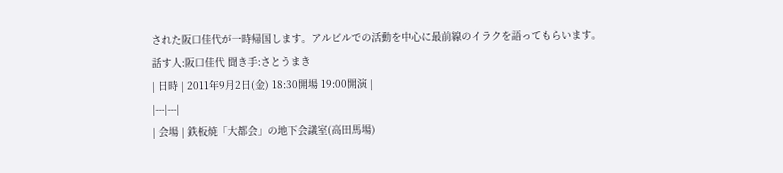された阪口佳代が一時帰国します。アルビルでの活動を中心に最前線のイラクを語ってもらいます。
話す人:阪口佳代 聞き手:さとうまき
| 日時 | 2011年9月2日(金) 18:30開場 19:00開演 |
|---|---|
| 会場 | 鉄板焼「大都会」の地下会議室(高田馬場)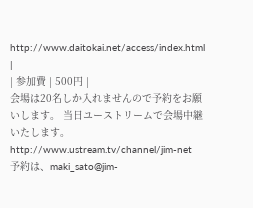http://www.daitokai.net/access/index.html |
| 参加費 | 500円 |
会場は20名しか入れませんので予約をお願いします。 当日ユーストリームで会場中継いたします。
http://www.ustream.tv/channel/jim-net
予約は、maki_sato@jim-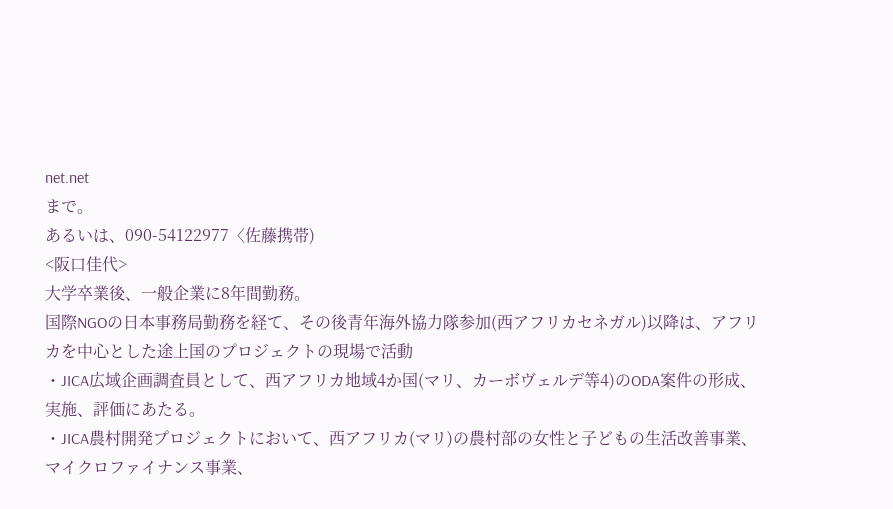net.net
まで。
あるいは、090-54122977〈佐藤携帯)
<阪口佳代>
大学卒業後、一般企業に8年間勤務。
国際NGOの日本事務局勤務を経て、その後青年海外協力隊参加(西アフリカセネガル)以降は、アフリカを中心とした途上国のプロジェクトの現場で活動
・JICA広域企画調査員として、西アフリカ地域4か国(マリ、カーボヴェルデ等4)のODA案件の形成、実施、評価にあたる。
・JICA農村開発プロジェクトにおいて、西アフリカ(マリ)の農村部の女性と子どもの生活改善事業、マイクロファイナンス事業、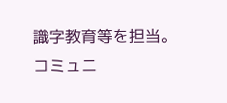識字教育等を担当。コミュニ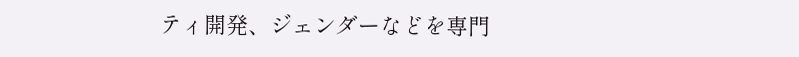ティ開発、ジェンダーなどを専門